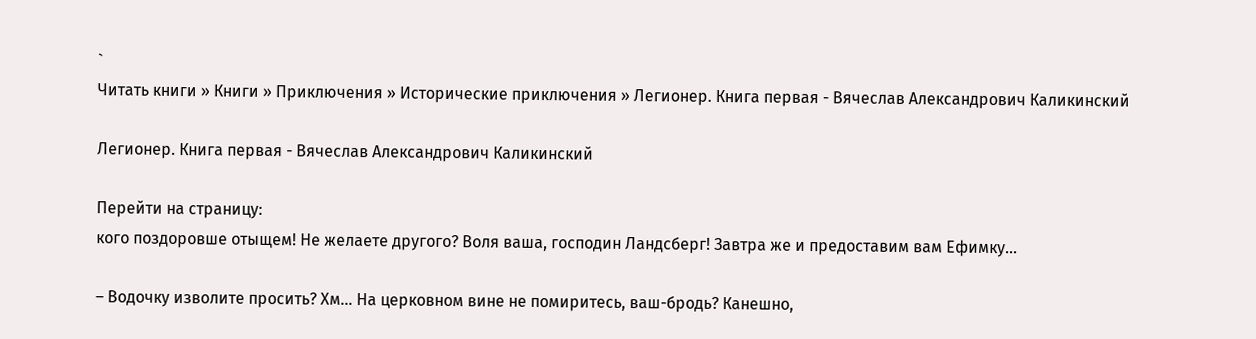`
Читать книги » Книги » Приключения » Исторические приключения » Легионер. Книга первая - Вячеслав Александрович Каликинский

Легионер. Книга первая - Вячеслав Александрович Каликинский

Перейти на страницу:
кого поздоровше отыщем! Не желаете другого? Воля ваша, господин Ландсберг! Завтра же и предоставим вам Ефимку…

– Водочку изволите просить? Хм… На церковном вине не помиритесь, ваш-бродь? Канешно,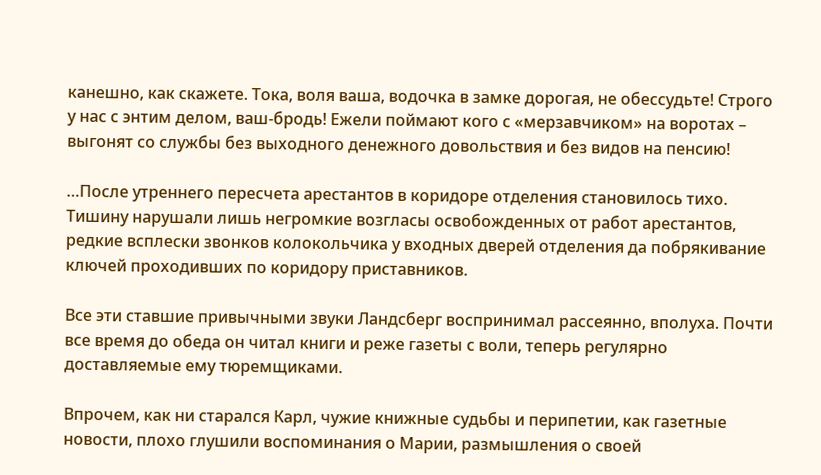канешно, как скажете. Тока, воля ваша, водочка в замке дорогая, не обессудьте! Строго у нас с энтим делом, ваш-бродь! Ежели поймают кого с «мерзавчиком» на воротах – выгонят со службы без выходного денежного довольствия и без видов на пенсию!

…После утреннего пересчета арестантов в коридоре отделения становилось тихо. Тишину нарушали лишь негромкие возгласы освобожденных от работ арестантов, редкие всплески звонков колокольчика у входных дверей отделения да побрякивание ключей проходивших по коридору приставников.

Все эти ставшие привычными звуки Ландсберг воспринимал рассеянно, вполуха. Почти все время до обеда он читал книги и реже газеты с воли, теперь регулярно доставляемые ему тюремщиками.

Впрочем, как ни старался Карл, чужие книжные судьбы и перипетии, как газетные новости, плохо глушили воспоминания о Марии, размышления о своей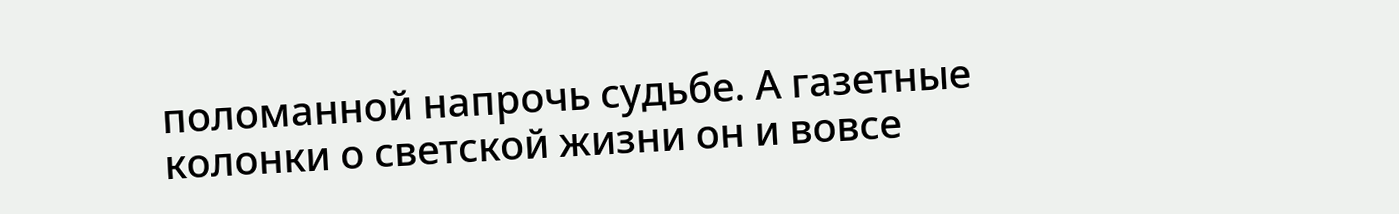поломанной напрочь судьбе. А газетные колонки о светской жизни он и вовсе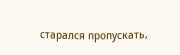старался пропускать,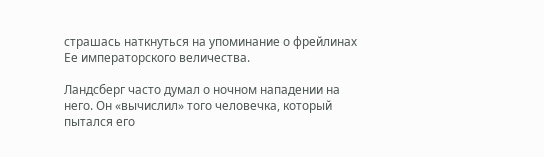страшась наткнуться на упоминание о фрейлинах Ее императорского величества.

Ландсберг часто думал о ночном нападении на него. Он «вычислил» того человечка, который пытался его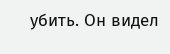убить. Он видел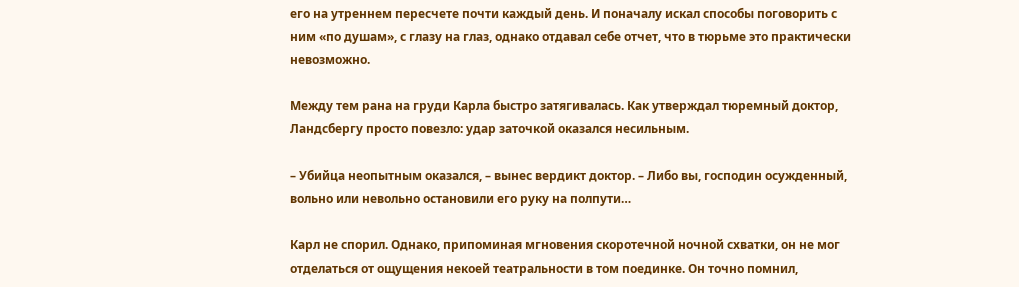его на утреннем пересчете почти каждый день. И поначалу искал способы поговорить с ним «по душам», с глазу на глаз, однако отдавал себе отчет, что в тюрьме это практически невозможно.

Между тем рана на груди Карла быстро затягивалась. Как утверждал тюремный доктор, Ландсбергу просто повезло: удар заточкой оказался несильным.

– Убийца неопытным оказался, – вынес вердикт доктор. – Либо вы, господин осужденный, вольно или невольно остановили его руку на полпути…

Карл не спорил. Однако, припоминая мгновения скоротечной ночной схватки, он не мог отделаться от ощущения некоей театральности в том поединке. Он точно помнил,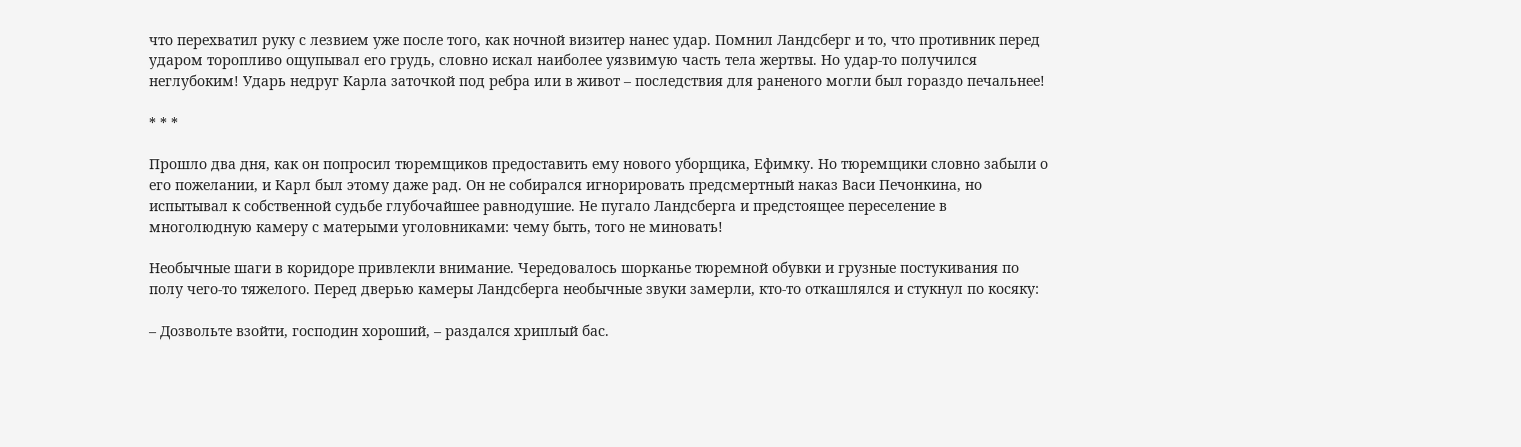что перехватил руку с лезвием уже после того, как ночной визитер нанес удар. Помнил Ландсберг и то, что противник перед ударом торопливо ощупывал его грудь, словно искал наиболее уязвимую часть тела жертвы. Но удар-то получился неглубоким! Ударь недруг Карла заточкой под ребра или в живот – последствия для раненого могли был гораздо печальнее!

* * *

Прошло два дня, как он попросил тюремщиков предоставить ему нового уборщика, Ефимку. Но тюремщики словно забыли о его пожелании, и Карл был этому даже рад. Он не собирался игнорировать предсмертный наказ Васи Печонкина, но испытывал к собственной судьбе глубочайшее равнодушие. Не пугало Ландсберга и предстоящее переселение в многолюдную камеру с матерыми уголовниками: чему быть, того не миновать!

Необычные шаги в коридоре привлекли внимание. Чередовалось шорканье тюремной обувки и грузные постукивания по полу чего-то тяжелого. Перед дверью камеры Ландсберга необычные звуки замерли, кто-то откашлялся и стукнул по косяку:

– Дозвольте взойти, господин хороший, – раздался хриплый бас.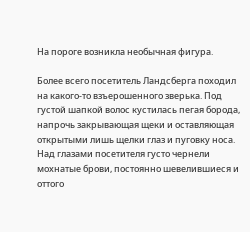На пороге возникла необычная фигура.

Более всего посетитель Ландсберга походил на какого-то взъерошенного зверька. Под густой шапкой волос кустилась пегая борода, напрочь закрывающая щеки и оставляющая открытыми лишь щелки глаз и пуговку носа. Над глазами посетителя густо чернели мохнатые брови, постоянно шевелившиеся и оттого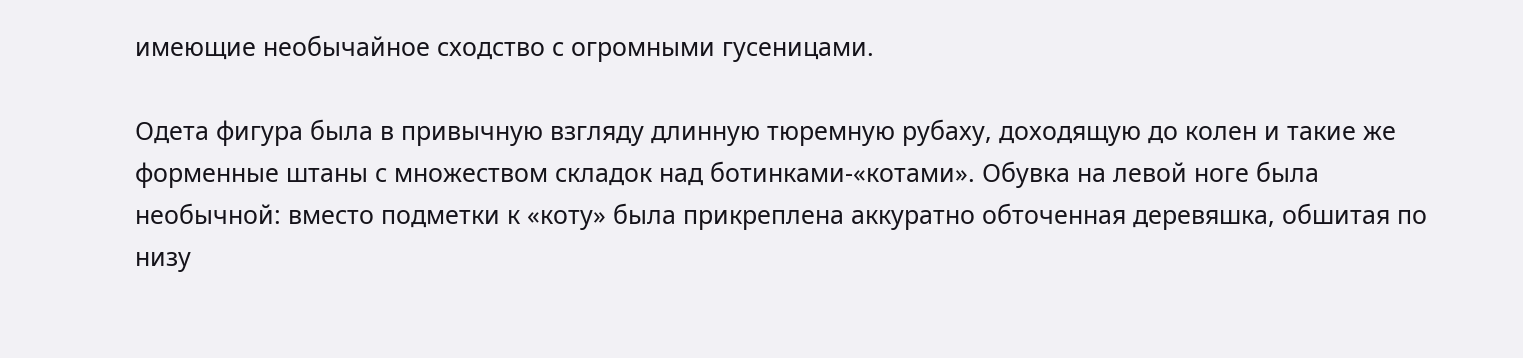имеющие необычайное сходство с огромными гусеницами.

Одета фигура была в привычную взгляду длинную тюремную рубаху, доходящую до колен и такие же форменные штаны с множеством складок над ботинками-«котами». Обувка на левой ноге была необычной: вместо подметки к «коту» была прикреплена аккуратно обточенная деревяшка, обшитая по низу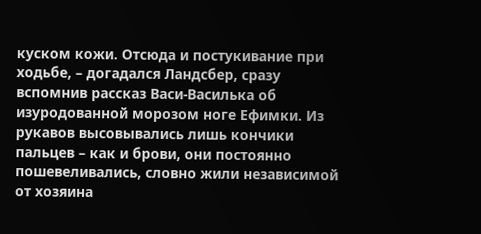куском кожи. Отсюда и постукивание при ходьбе, – догадался Ландсбер, сразу вспомнив рассказ Васи-Василька об изуродованной морозом ноге Ефимки. Из рукавов высовывались лишь кончики пальцев – как и брови, они постоянно пошевеливались, словно жили независимой от хозяина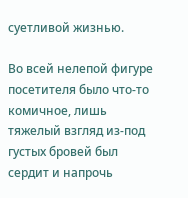суетливой жизнью.

Во всей нелепой фигуре посетителя было что-то комичное, лишь тяжелый взгляд из-под густых бровей был сердит и напрочь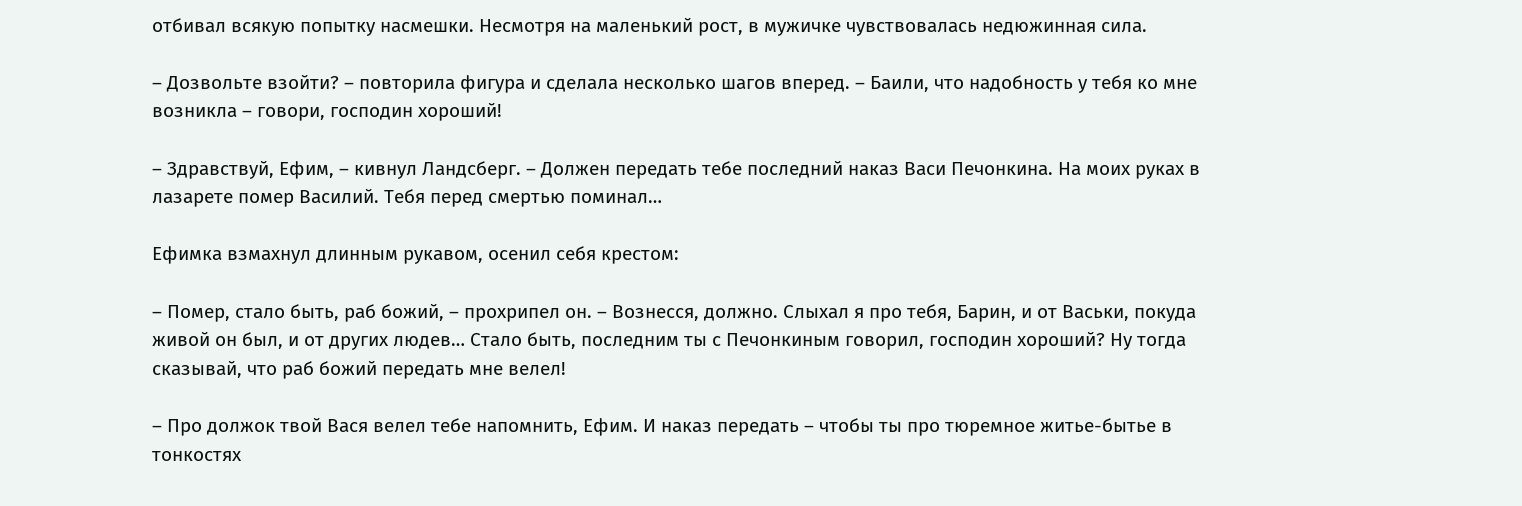отбивал всякую попытку насмешки. Несмотря на маленький рост, в мужичке чувствовалась недюжинная сила.

– Дозвольте взойти? – повторила фигура и сделала несколько шагов вперед. – Баили, что надобность у тебя ко мне возникла – говори, господин хороший!

– Здравствуй, Ефим, – кивнул Ландсберг. – Должен передать тебе последний наказ Васи Печонкина. На моих руках в лазарете помер Василий. Тебя перед смертью поминал…

Ефимка взмахнул длинным рукавом, осенил себя крестом:

– Помер, стало быть, раб божий, – прохрипел он. – Вознесся, должно. Слыхал я про тебя, Барин, и от Васьки, покуда живой он был, и от других людев… Стало быть, последним ты с Печонкиным говорил, господин хороший? Ну тогда сказывай, что раб божий передать мне велел!

– Про должок твой Вася велел тебе напомнить, Ефим. И наказ передать – чтобы ты про тюремное житье-бытье в тонкостях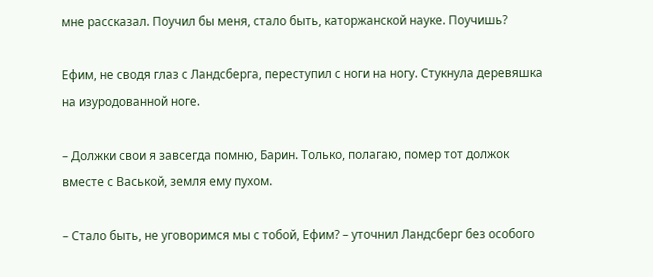мне рассказал. Поучил бы меня, стало быть, каторжанской науке. Поучишь?

Ефим, не сводя глаз с Ландсберга, переступил с ноги на ногу. Стукнула деревяшка на изуродованной ноге.

– Должки свои я завсегда помню, Барин. Только, полагаю, помер тот должок вместе с Васькой, земля ему пухом.

– Стало быть, не уговоримся мы с тобой, Ефим? – уточнил Ландсберг без особого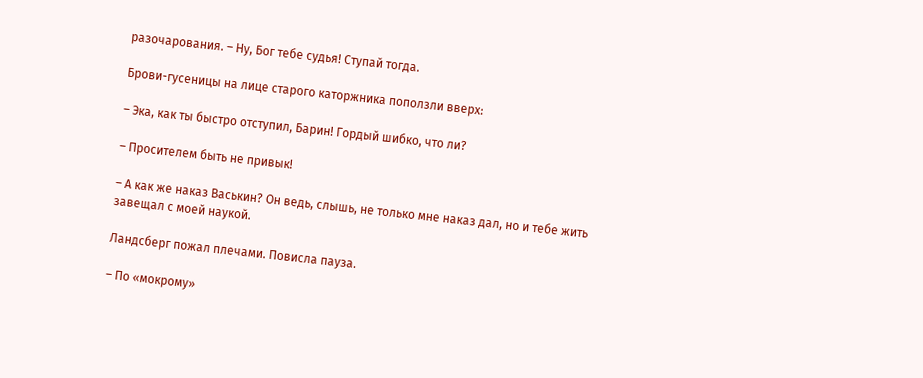разочарования. – Ну, Бог тебе судья! Ступай тогда.

Брови-гусеницы на лице старого каторжника поползли вверх:

– Эка, как ты быстро отступил, Барин! Гордый шибко, что ли?

– Просителем быть не привык!

– А как же наказ Васькин? Он ведь, слышь, не только мне наказ дал, но и тебе жить завещал с моей наукой.

Ландсберг пожал плечами. Повисла пауза.

– По «мокрому»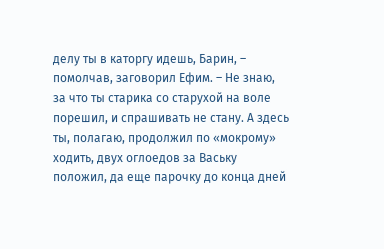делу ты в каторгу идешь, Барин, – помолчав, заговорил Ефим. – Не знаю, за что ты старика со старухой на воле порешил, и спрашивать не стану. А здесь ты, полагаю, продолжил по «мокрому» ходить, двух оглоедов за Ваську положил, да еще парочку до конца дней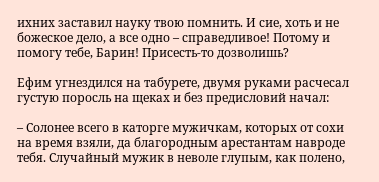ихних заставил науку твою помнить. И сие, хоть и не божеское дело, а все одно – справедливое! Потому и помогу тебе, Барин! Присесть-то дозволишь?

Ефим угнездился на табурете, двумя руками расчесал густую поросль на щеках и без предисловий начал:

– Солонее всего в каторге мужичкам, которых от сохи на время взяли, да благородным арестантам навроде тебя. Случайный мужик в неволе глупым, как полено,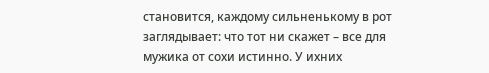становится, каждому сильненькому в рот заглядывает: что тот ни скажет – все для мужика от сохи истинно. У ихних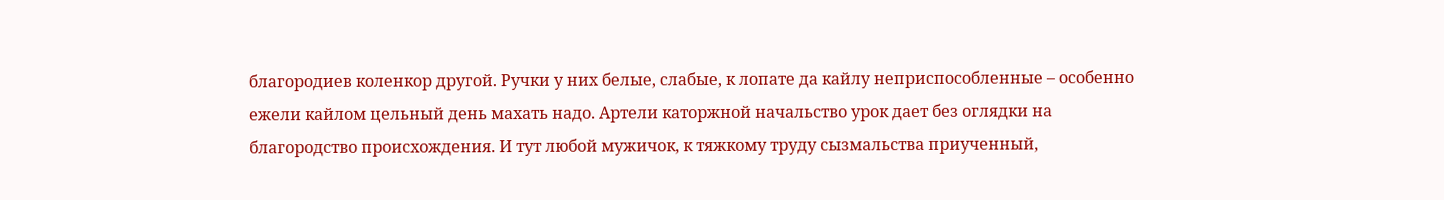благородиев коленкор другой. Ручки у них белые, слабые, к лопате да кайлу неприспособленные – особенно ежели кайлом цельный день махать надо. Артели каторжной начальство урок дает без оглядки на благородство происхождения. И тут любой мужичок, к тяжкому труду сызмальства приученный,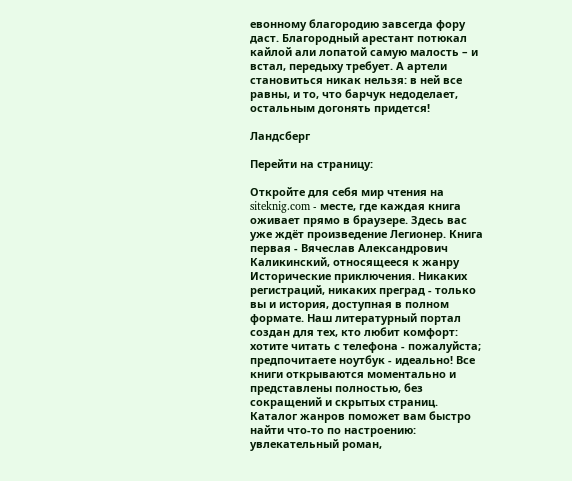евонному благородию завсегда фору даст. Благородный арестант потюкал кайлой али лопатой самую малость – и встал, передыху требует. А артели становиться никак нельзя: в ней все равны, и то, что барчук недоделает, остальным догонять придется!

Ландсберг

Перейти на страницу:

Откройте для себя мир чтения на siteknig.com - месте, где каждая книга оживает прямо в браузере. Здесь вас уже ждёт произведение Легионер. Книга первая - Вячеслав Александрович Каликинский, относящееся к жанру Исторические приключения. Никаких регистраций, никаких преград - только вы и история, доступная в полном формате. Наш литературный портал создан для тех, кто любит комфорт: хотите читать с телефона - пожалуйста; предпочитаете ноутбук - идеально! Все книги открываются моментально и представлены полностью, без сокращений и скрытых страниц. Каталог жанров поможет вам быстро найти что-то по настроению: увлекательный роман,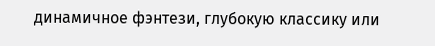динамичное фэнтези, глубокую классику или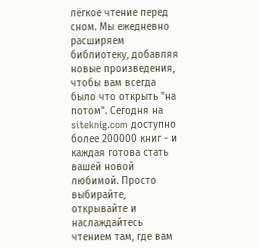лёгкое чтение перед сном. Мы ежедневно расширяем библиотеку, добавляя новые произведения, чтобы вам всегда было что открыть "на потом". Сегодня на siteknig.com доступно более 200000 книг - и каждая готова стать вашей новой любимой. Просто выбирайте, открывайте и наслаждайтесь чтением там, где вам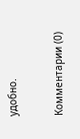удобно.

Комментарии (0)